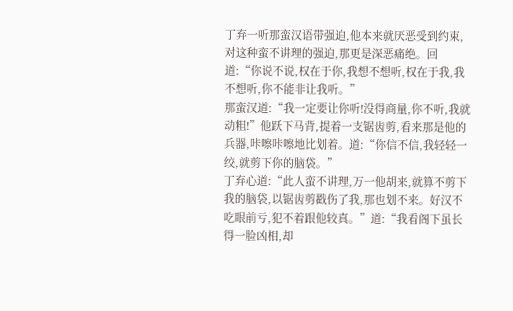丁弃一听那蛮汉语带强迫,他本来就厌恶受到约束,对这种蛮不讲理的强迫,那更是深恶痛绝。回道:“你说不说,权在于你,我想不想听,权在于我,我不想听,你不能非让我听。”
那蛮汉道:“我一定要让你听!没得商量,你不听,我就动粗!”他跃下马背,提着一支锯齿剪,看来那是他的兵器,咔嚓咔嚓地比划着。道:“你信不信,我轻轻一绞,就剪下你的脑袋。”
丁弃心道:“此人蛮不讲理,万一他胡来,就算不剪下我的脑袋,以锯齿剪戳伤了我,那也划不来。好汉不吃眼前亏,犯不着跟他较真。”道:“我看阁下虽长得一脸凶相,却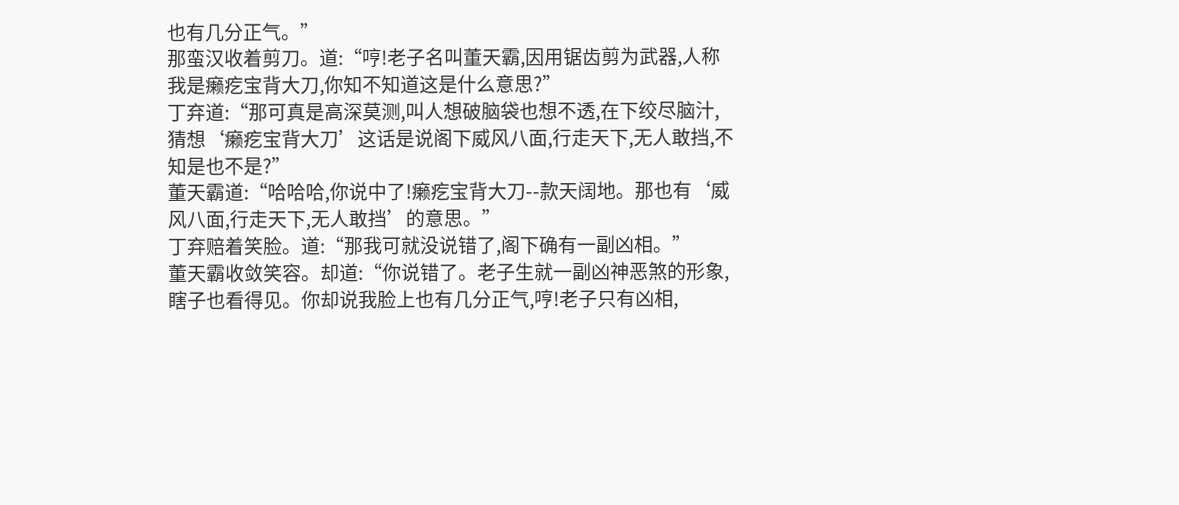也有几分正气。”
那蛮汉收着剪刀。道:“哼!老子名叫董天霸,因用锯齿剪为武器,人称我是癞疙宝背大刀,你知不知道这是什么意思?”
丁弃道:“那可真是高深莫测,叫人想破脑袋也想不透,在下绞尽脑汁,猜想‘癞疙宝背大刀’这话是说阁下威风八面,行走天下,无人敢挡,不知是也不是?”
董天霸道:“哈哈哈,你说中了!癞疙宝背大刀--款天阔地。那也有‘威风八面,行走天下,无人敢挡’的意思。”
丁弃赔着笑脸。道:“那我可就没说错了,阁下确有一副凶相。”
董天霸收敛笑容。却道:“你说错了。老子生就一副凶神恶煞的形象,瞎子也看得见。你却说我脸上也有几分正气,哼!老子只有凶相,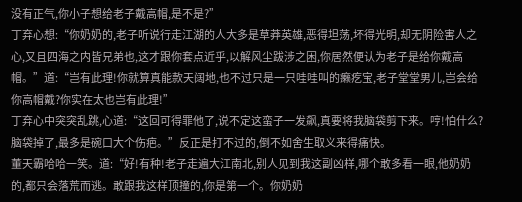没有正气,你小子想给老子戴高帽,是不是?”
丁弃心想:“你奶奶的,老子听说行走江湖的人大多是草莽英雄,恶得坦荡,坏得光明,却无阴险害人之心,又且四海之内皆兄弟也,这才跟你套点近乎,以解风尘跋涉之困,你居然便认为老子是给你戴高帽。”道:“岂有此理!你就算真能款天阔地,也不过只是一只哇哇叫的癞疙宝,老子堂堂男儿,岂会给你高帽戴?你实在太也岂有此理!”
丁弃心中突突乱跳,心道:“这回可得罪他了,说不定这蛮子一发飙,真要将我脑袋剪下来。哼!怕什么?脑袋掉了,最多是碗口大个伤疤。”反正是打不过的,倒不如舍生取义来得痛快。
董天霸哈哈一笑。道:“好!有种!老子走遍大江南北,别人见到我这副凶样,哪个敢多看一眼,他奶奶的,都只会落荒而逃。敢跟我这样顶撞的,你是第一个。你奶奶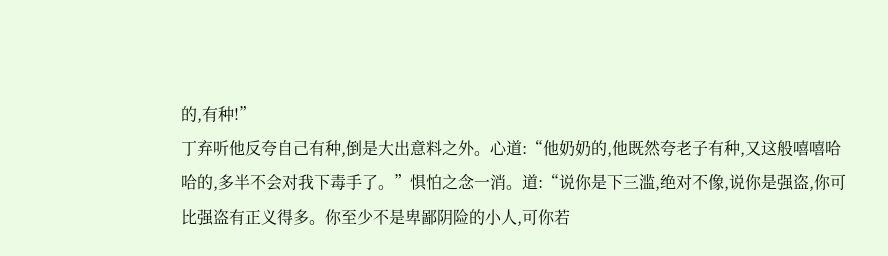的,有种!”
丁弃听他反夸自己有种,倒是大出意料之外。心道:“他奶奶的,他既然夸老子有种,又这般嘻嘻哈哈的,多半不会对我下毒手了。”惧怕之念一消。道:“说你是下三滥,绝对不像,说你是强盗,你可比强盗有正义得多。你至少不是卑鄙阴险的小人,可你若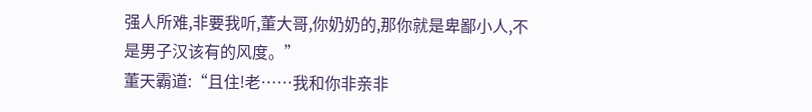强人所难,非要我听,董大哥,你奶奶的,那你就是卑鄙小人,不是男子汉该有的风度。”
董天霸道:“且住!老……我和你非亲非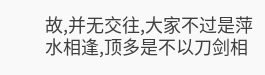故,并无交往,大家不过是萍水相逢,顶多是不以刀剑相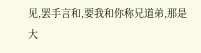见,罢手言和,要我和你称兄道弟,那是大